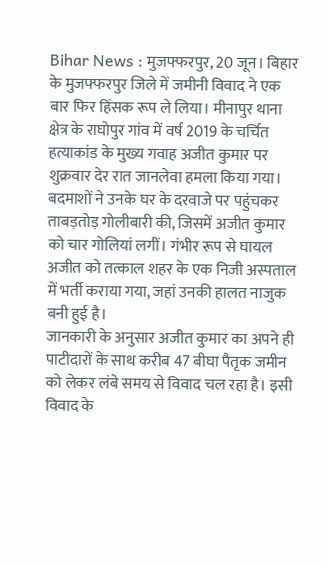Bihar News : मुजफ्फरपुर, 20 जून। बिहार के मुजफ्फरपुर जिले में जमीनी विवाद ने एक बार फिर हिंसक रूप ले लिया। मीनापुर थाना क्षेत्र के राघोपुर गांव में वर्ष 2019 के चर्चित हत्याकांड के मुख्य गवाह अजीत कुमार पर शुक्रवार देर रात जानलेवा हमला किया गया। बदमाशों ने उनके घर के दरवाजे पर पहुंचकर ताबड़तोड़ गोलीबारी की, जिसमें अजीत कुमार को चार गोलियां लगीं। गंभीर रूप से घायल अजीत को तत्काल शहर के एक निजी अस्पताल में भर्ती कराया गया, जहां उनकी हालत नाजुक बनी हुई है।
जानकारी के अनुसार अजीत कुमार का अपने ही पाटीदारों के साथ करीब 47 बीघा पैतृक जमीन को लेकर लंबे समय से विवाद चल रहा है। इसी विवाद के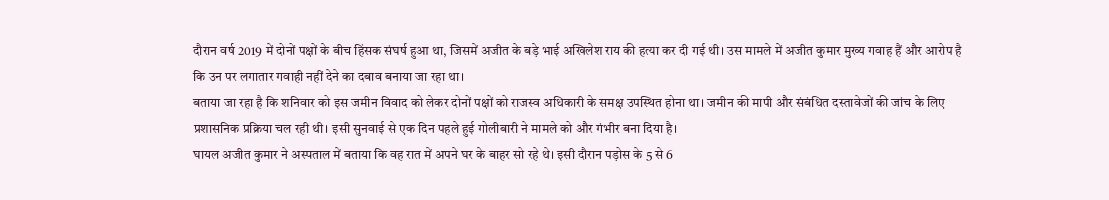दौरान वर्ष 2019 में दोनों पक्षों के बीच हिंसक संघर्ष हुआ था, जिसमें अजीत के बड़े भाई अखिलेश राय की हत्या कर दी गई थी। उस मामले में अजीत कुमार मुख्य गवाह हैं और आरोप है कि उन पर लगातार गवाही नहीं देने का दबाव बनाया जा रहा था।
बताया जा रहा है कि शनिवार को इस जमीन विवाद को लेकर दोनों पक्षों को राजस्व अधिकारी के समक्ष उपस्थित होना था। जमीन की मापी और संबंधित दस्तावेजों की जांच के लिए प्रशासनिक प्रक्रिया चल रही थी। इसी सुनवाई से एक दिन पहले हुई गोलीबारी ने मामले को और गंभीर बना दिया है।
घायल अजीत कुमार ने अस्पताल में बताया कि वह रात में अपने घर के बाहर सो रहे थे। इसी दौरान पड़ोस के 5 से 6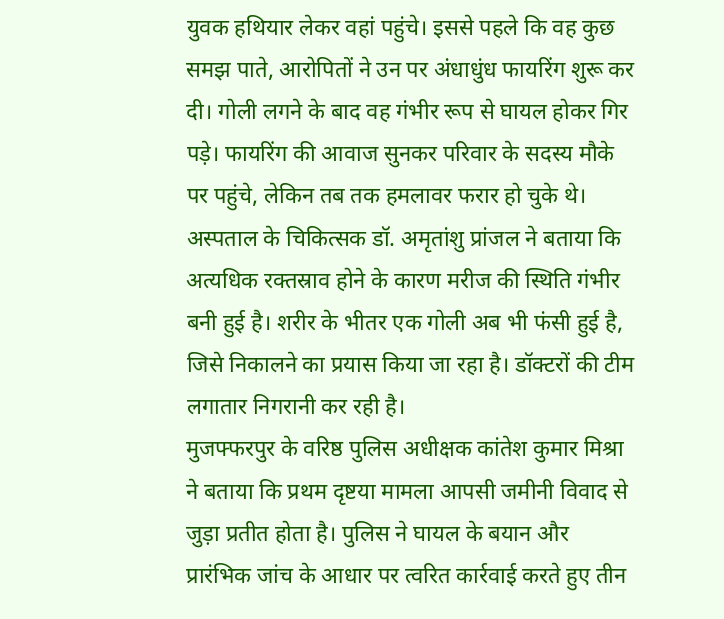युवक हथियार लेकर वहां पहुंचे। इससे पहले कि वह कुछ समझ पाते, आरोपितों ने उन पर अंधाधुंध फायरिंग शुरू कर दी। गोली लगने के बाद वह गंभीर रूप से घायल होकर गिर पड़े। फायरिंग की आवाज सुनकर परिवार के सदस्य मौके पर पहुंचे, लेकिन तब तक हमलावर फरार हो चुके थे।
अस्पताल के चिकित्सक डॉ. अमृतांशु प्रांजल ने बताया कि अत्यधिक रक्तस्राव होने के कारण मरीज की स्थिति गंभीर बनी हुई है। शरीर के भीतर एक गोली अब भी फंसी हुई है, जिसे निकालने का प्रयास किया जा रहा है। डॉक्टरों की टीम लगातार निगरानी कर रही है।
मुजफ्फरपुर के वरिष्ठ पुलिस अधीक्षक कांतेश कुमार मिश्रा ने बताया कि प्रथम दृष्टया मामला आपसी जमीनी विवाद से जुड़ा प्रतीत होता है। पुलिस ने घायल के बयान और प्रारंभिक जांच के आधार पर त्वरित कार्रवाई करते हुए तीन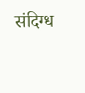संदिग्ध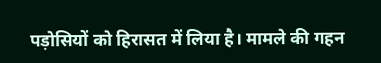पड़ोसियों को हिरासत में लिया है। मामले की गहन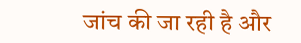जांच की जा रही है और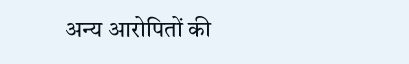अन्य आरोपितों की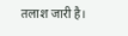तलाश जारी है।